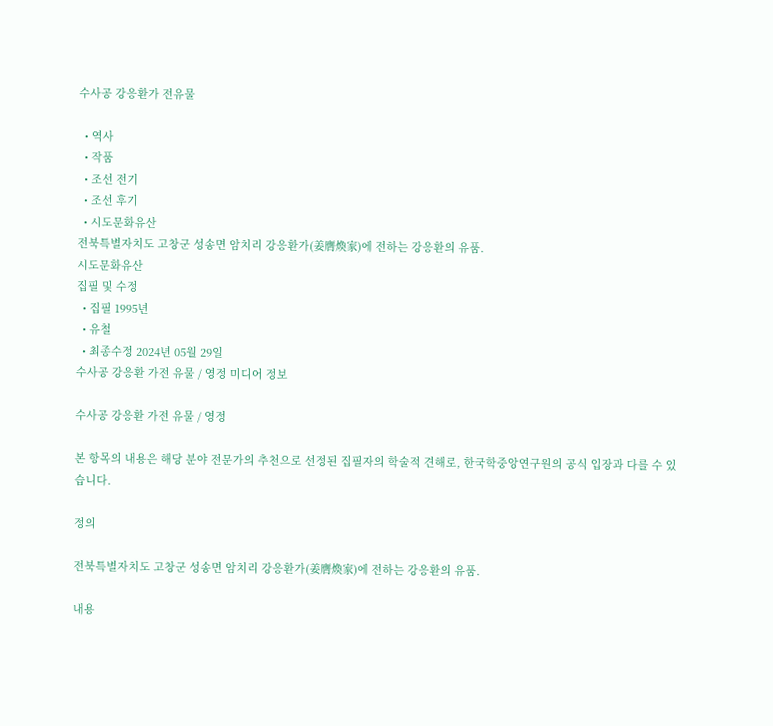수사공 강응환가 전유물

  • 역사
  • 작품
  • 조선 전기
  • 조선 후기
  • 시도문화유산
전북특별자치도 고창군 성송면 암치리 강응환가(姜膺煥家)에 전하는 강응환의 유품.
시도문화유산
집필 및 수정
  • 집필 1995년
  • 유철
  • 최종수정 2024년 05월 29일
수사공 강응환 가전 유물 / 영정 미디어 정보

수사공 강응환 가전 유물 / 영정

본 항목의 내용은 해당 분야 전문가의 추천으로 선정된 집필자의 학술적 견해로, 한국학중앙연구원의 공식 입장과 다를 수 있습니다.

정의

전북특별자치도 고창군 성송면 암치리 강응환가(姜膺煥家)에 전하는 강응환의 유품.

내용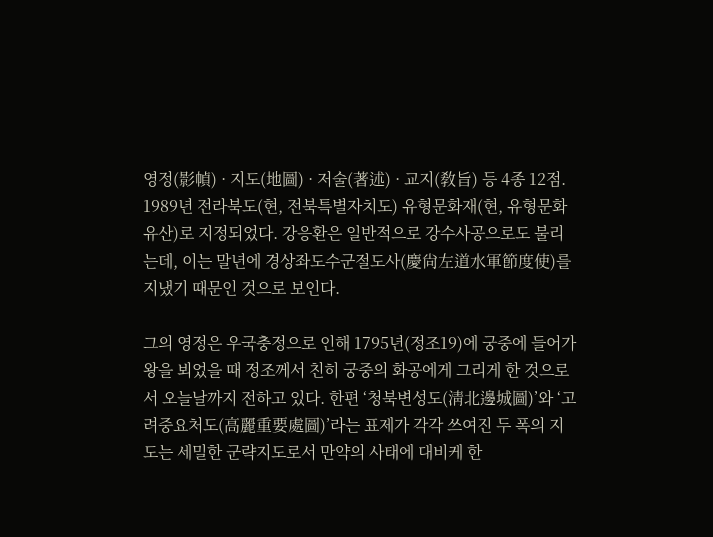영정(影幀) · 지도(地圖) · 저술(著述) · 교지(敎旨) 등 4종 12점. 1989년 전라북도(현, 전북특별자치도) 유형문화재(현, 유형문화유산)로 지정되었다. 강응환은 일반적으로 강수사공으로도 불리는데, 이는 말년에 경상좌도수군절도사(慶尙左道水軍節度使)를 지냈기 때문인 것으로 보인다.

그의 영정은 우국충정으로 인해 1795년(정조19)에 궁중에 들어가 왕을 뵈었을 때 정조께서 친히 궁중의 화공에게 그리게 한 것으로서 오늘날까지 전하고 있다. 한편 ‘청북변성도(淸北邊城圖)’와 ‘고려중요처도(高麗重要處圖)’라는 표제가 각각 쓰여진 두 폭의 지도는 세밀한 군략지도로서 만약의 사태에 대비케 한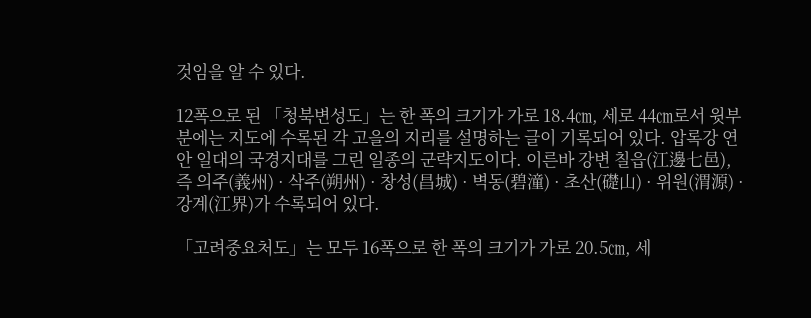것임을 알 수 있다.

12폭으로 된 「청북변성도」는 한 폭의 크기가 가로 18.4㎝, 세로 44㎝로서 윗부분에는 지도에 수록된 각 고을의 지리를 설명하는 글이 기록되어 있다. 압록강 연안 일대의 국경지대를 그린 일종의 군략지도이다. 이른바 강변 칠읍(江邊七邑), 즉 의주(義州) · 삭주(朔州) · 창성(昌城) · 벽동(碧潼) · 초산(礎山) · 위원(渭源) · 강계(江界)가 수록되어 있다.

「고려중요처도」는 모두 16폭으로 한 폭의 크기가 가로 20.5㎝, 세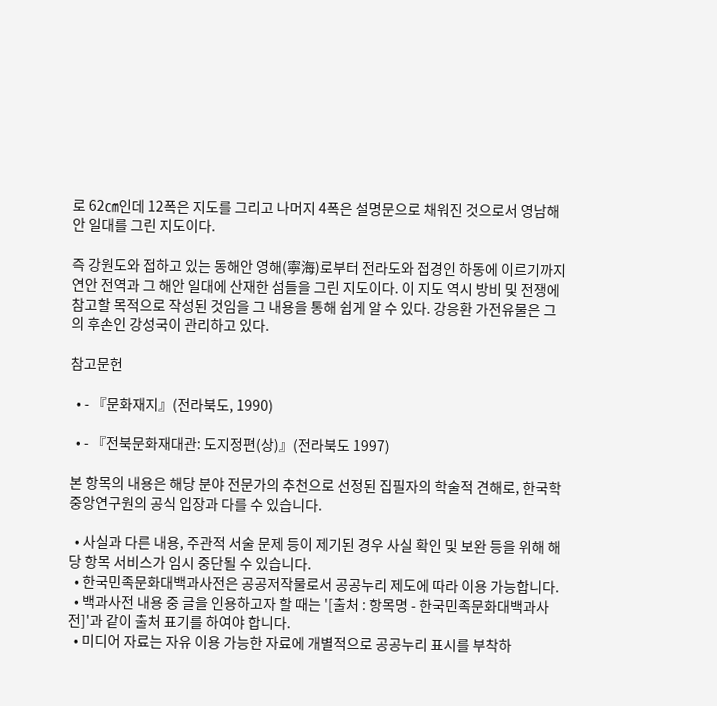로 62㎝인데 12폭은 지도를 그리고 나머지 4폭은 설명문으로 채워진 것으로서 영남해안 일대를 그린 지도이다.

즉 강원도와 접하고 있는 동해안 영해(寧海)로부터 전라도와 접경인 하동에 이르기까지 연안 전역과 그 해안 일대에 산재한 섬들을 그린 지도이다. 이 지도 역시 방비 및 전쟁에 참고할 목적으로 작성된 것임을 그 내용을 통해 쉽게 알 수 있다. 강응환 가전유물은 그의 후손인 강성국이 관리하고 있다.

참고문헌

  • - 『문화재지』(전라북도, 1990)

  • - 『전북문화재대관: 도지정편(상)』(전라북도 1997)

본 항목의 내용은 해당 분야 전문가의 추천으로 선정된 집필자의 학술적 견해로, 한국학중앙연구원의 공식 입장과 다를 수 있습니다.

  • 사실과 다른 내용, 주관적 서술 문제 등이 제기된 경우 사실 확인 및 보완 등을 위해 해당 항목 서비스가 임시 중단될 수 있습니다.
  • 한국민족문화대백과사전은 공공저작물로서 공공누리 제도에 따라 이용 가능합니다.
  • 백과사전 내용 중 글을 인용하고자 할 때는 '[출처 : 항목명 - 한국민족문화대백과사전]'과 같이 출처 표기를 하여야 합니다.
  • 미디어 자료는 자유 이용 가능한 자료에 개별적으로 공공누리 표시를 부착하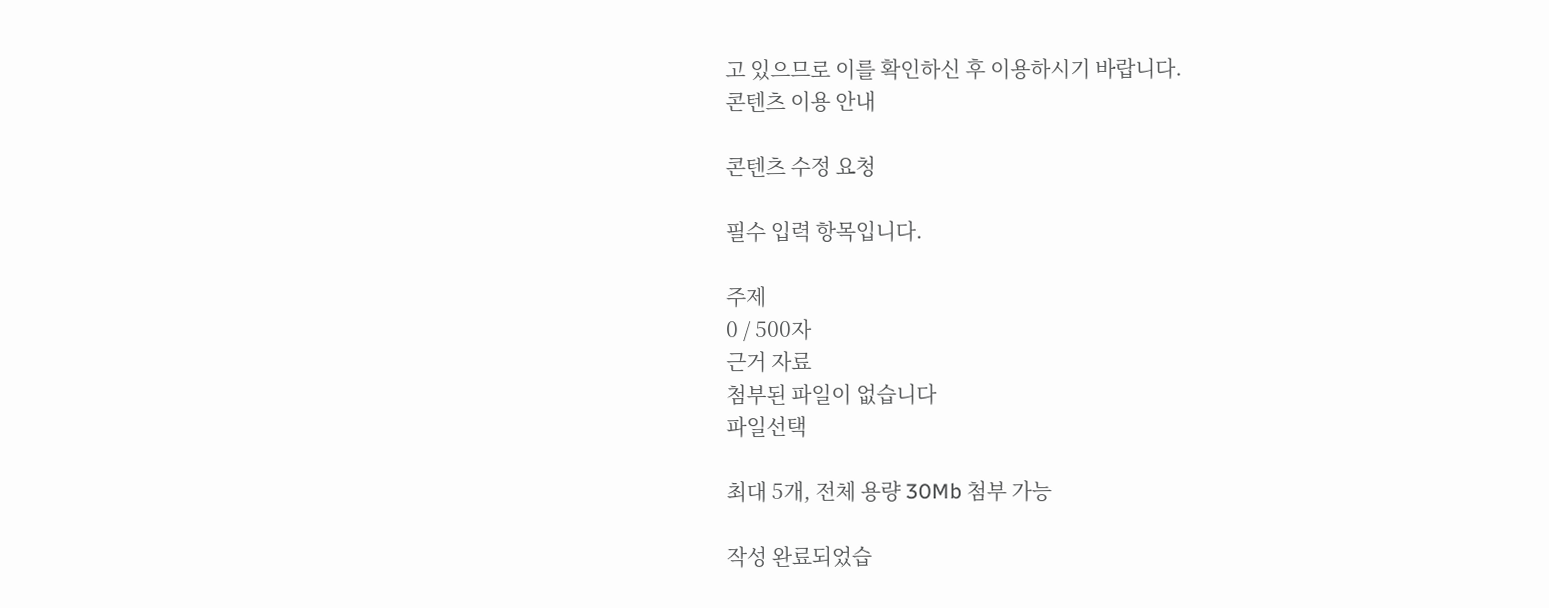고 있으므로 이를 확인하신 후 이용하시기 바랍니다.
콘텐츠 이용 안내

콘텐츠 수정 요청

필수 입력 항목입니다.

주제
0 / 500자
근거 자료
첨부된 파일이 없습니다
파일선택

최대 5개, 전체 용량 30Mb 첨부 가능

작성 완료되었습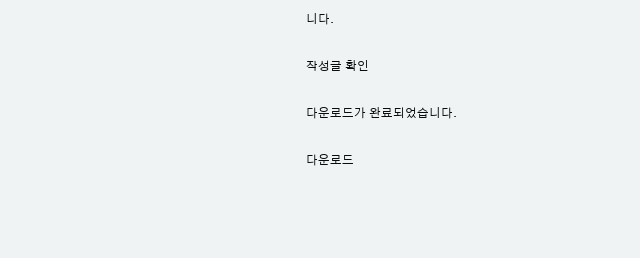니다.

작성글 확인

다운로드가 완료되었습니다.

다운로드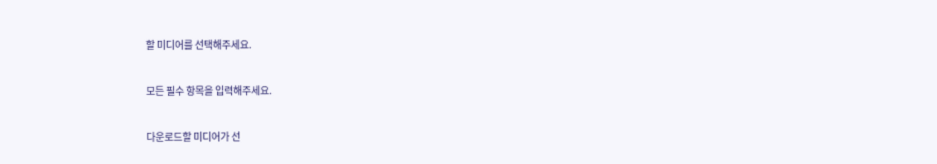할 미디어를 선택해주세요.

모든 필수 항목을 입력해주세요.

다운로드할 미디어가 선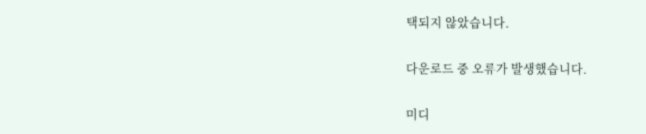택되지 않았습니다.

다운로드 중 오류가 발생했습니다.

미디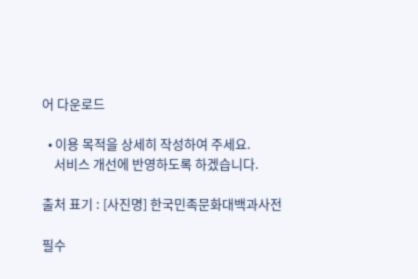어 다운로드

  • 이용 목적을 상세히 작성하여 주세요.
    서비스 개선에 반영하도록 하겠습니다.

출처 표기 : [사진명] 한국민족문화대백과사전

필수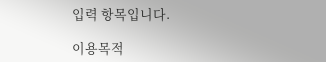입력 항목입니다.

이용목적